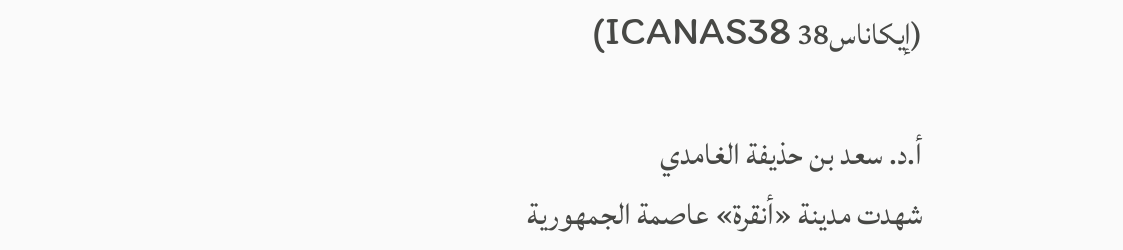(إيكاناس38 ICANAS38)

أ.د. سعد بن حذيفة الغامدي
شهدت مدينة «أنقرة» عاصمة الجمهورية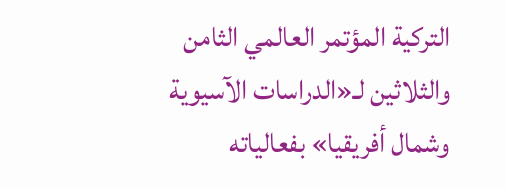التركية المؤتمر العالمي الثامن والثلاثين لـ«الدراسات الآسيوية وشمال أفريقيا» بفعالياته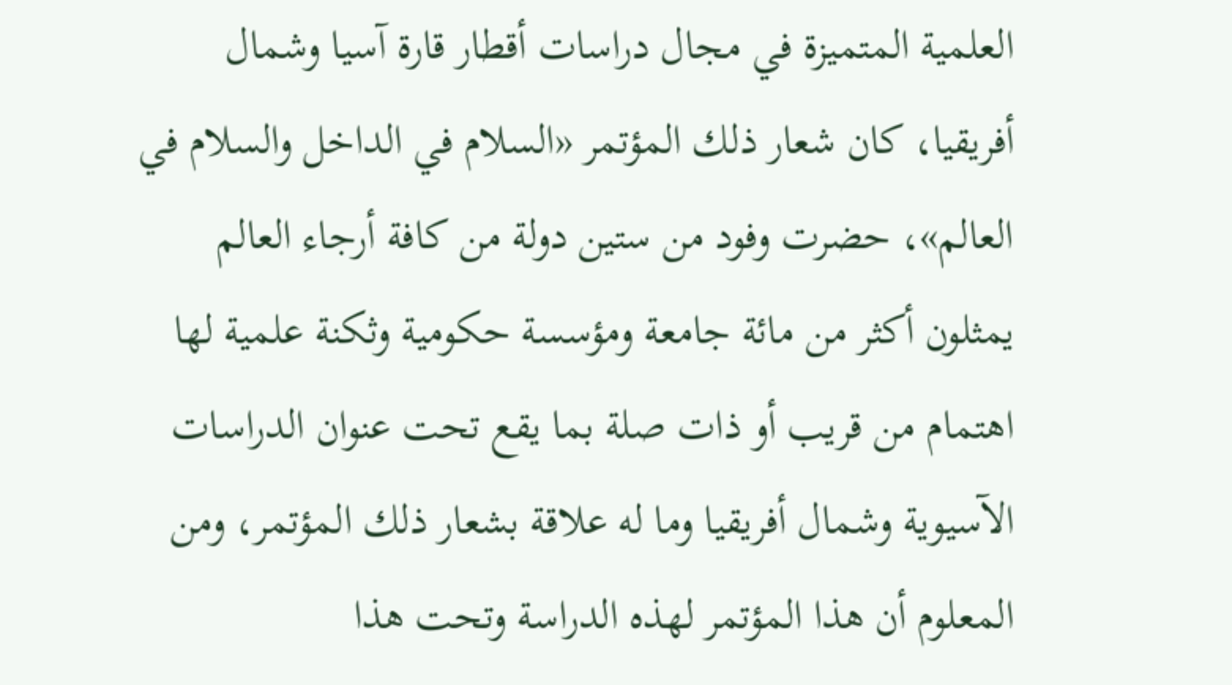العلمية المتميزة في مجال دراسات أقطار قارة آسيا وشمال أفريقيا، كان شعار ذلك المؤتمر «السلام في الداخل والسلام في العالم»، حضرت وفود من ستين دولة من كافة أرجاء العالم يمثلون أكثر من مائة جامعة ومؤسسة حكومية وثكنة علمية لها اهتمام من قريب أو ذات صلة بما يقع تحت عنوان الدراسات الآسيوية وشمال أفريقيا وما له علاقة بشعار ذلك المؤتمر، ومن المعلوم أن هذا المؤتمر لهذه الدراسة وتحت هذا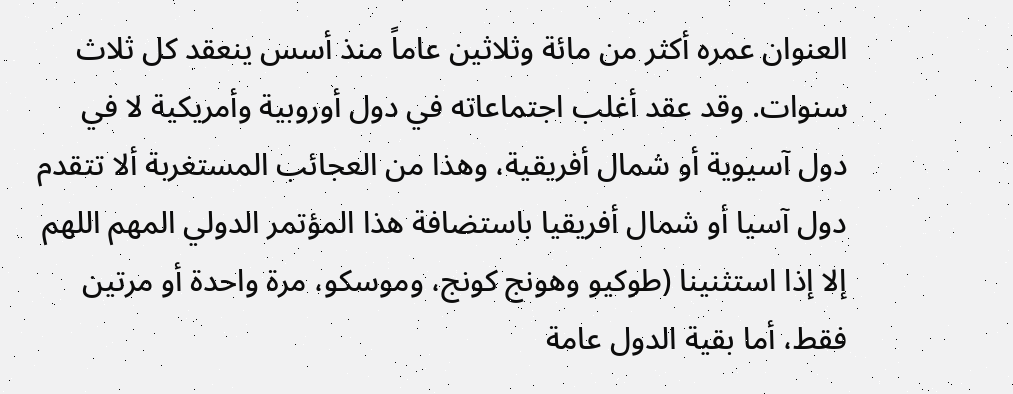العنوان عمره أكثر من مائة وثلاثين عاماً منذ أسس ينعقد كل ثلاث سنوات. وقد عقد أغلب اجتماعاته في دول أوروبية وأمريكية لا في دول آسيوية أو شمال أفريقية، وهذا من العجائب المستغربة ألا تتقدم دول آسيا أو شمال أفريقيا باستضافة هذا المؤتمر الدولي المهم اللهم إلا إذا استثنينا (طوكيو وهونج كونج، وموسكو، مرة واحدة أو مرتين فقط، أما بقية الدول عامة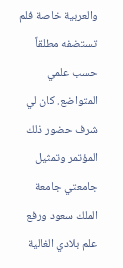والعربية خاصة فلم تستضفه مطلقاً حسب علمي المتواضع. كان لي شرف حضور ذلك المؤتمر وتمثيل جامعتي جامعة الملك سعود ورفع علم بلادي الغالية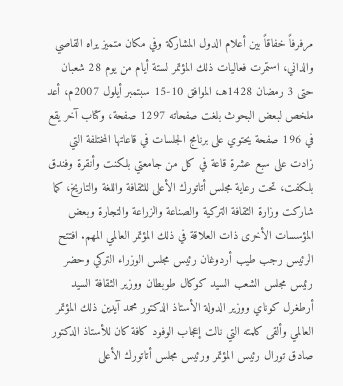مرفرفاً خفاقاً بين أعلام الدول المشاركة وفي مكان متميز يراه القاصي والداني، استمرت فعاليات ذلك المؤتمر لستة أيام من يوم 28 شعبان حتى 3 رمضان 1428هـ، الموافق 10-15 سبتمبر أيلول 2007م، أعد ملخص لبعض البحوث بلغت صفحاته 1297 صفحة، وكتاب آخر يقع في 196 صفحة يحتوي على برنامج الجلسات في قاعاتها المختلفة التي زادت على سبع عشرة قاعة في كل من جامعتي بلكنت وأنقرة وفندق بلكفت، تحت رعاية مجلس أتاتورك الأعلى للثقافة واللغة والتاريخ، كما شاركت وزارة الثقافة التركية والصناعة والزراعة والتجارة وبعض المؤسسات الأخرى ذات العلاقة في ذلك المؤتمر العالمي المهم. افتتح الرئيس رجب طيب أردوغان رئيس مجلس الوزراء التركي وحضر رئيس مجلس الشعب السيد كوكال طوبطان ووزير الثقافة السيد أرطغرل كوناي ووزير الدولة الأستاذ الدكتور محمد آيدين ذلك المؤتمر العالمي وألقى كلمته التي نالت إعجاب الوفود كافة كان للأستاذ الدكتور صادق تورال رئيس المؤتمر ورئيس مجلس أتاتورك الأعلى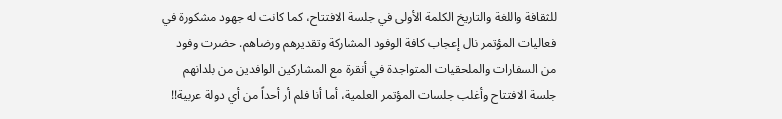للثقافة واللغة والتاريخ الكلمة الأولى في جلسة الافتتاح، كما كانت له جهود مشكورة في فعاليات المؤتمر نال إعجاب كافة الوفود المشاركة وتقديرهم ورضاهم. حضرت وفود من السفارات والملحقيات المتواجدة في أنقرة مع المشاركين الوافدين من بلدانهم جلسة الافتتاح وأغلب جلسات المؤتمر العلمية، أما أنا فلم أر أحداً من أي دولة عربية!!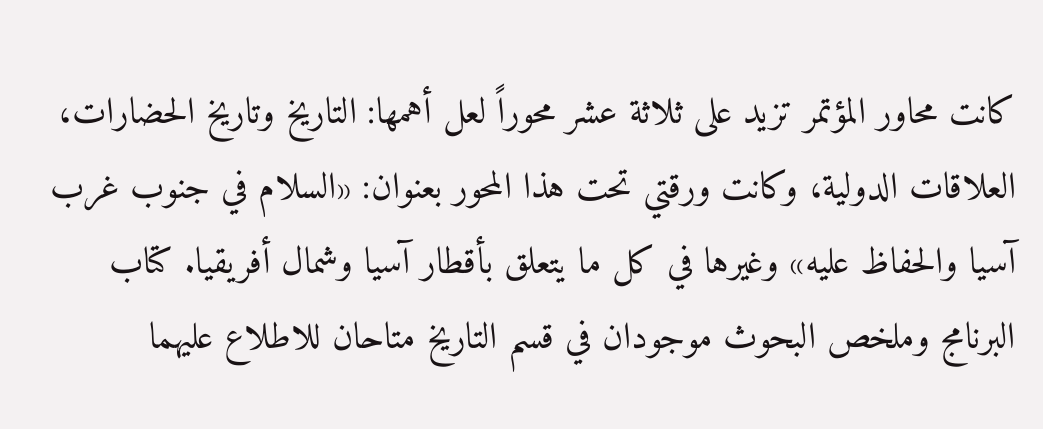كانت محاور المؤتمر تزيد على ثلاثة عشر محوراً لعل أهمها: التاريخ وتاريخ الحضارات، العلاقات الدولية، وكانت ورقتي تحت هذا المحور بعنوان: «السلام في جنوب غرب آسيا والحفاظ عليه» وغيرها في كل ما يتعلق بأقطار آسيا وشمال أفريقيا. كتاب البرنامج وملخص البحوث موجودان في قسم التاريخ متاحان للاطلاع عليهما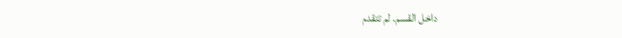داخل القسم. لم تتقدم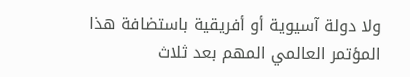ولا دولة آسيوية أو أفريقية باستضافة هذا المؤتمر العالمي المهم بعد ثلاث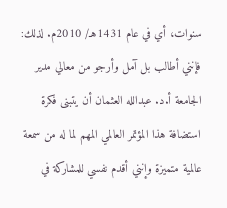سنوات، أي في عام 1431هـ/ 2010م. لذلك: فإنني أطالب بل آمل وأرجو من معالي مدير الجامعة أ.د. عبدالله العثمان أن يتبنى فكرة استضافة هذا المؤتمر العالمي المهم لما له من سمعة عالمية متميزة وإنني أقدم نفسي للمشاركة في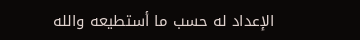الإعداد له حسب ما أستطيعه والله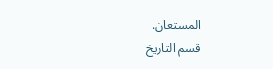المستعان.
قسم التاريخ